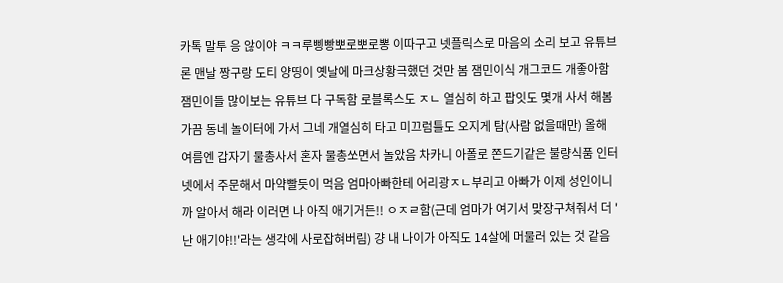카톡 말투 응 않이야 ㅋㅋ루삥빵뽀로뽀로뽕 이따구고 넷플릭스로 마음의 소리 보고 유튜브론 맨날 짱구랑 도티 양띵이 옛날에 마크상황극했던 것만 봄 잼민이식 개그코드 개좋아함 잼민이들 많이보는 유튜브 다 구독함 로블록스도 ㅈㄴ 열심히 하고 팝잇도 몇개 사서 해봄 가끔 동네 놀이터에 가서 그네 개열심히 타고 미끄럼틀도 오지게 탐(사람 없을때만) 올해 여름엔 갑자기 물총사서 혼자 물총쏘면서 놀았음 차카니 아폴로 쫀드기같은 불량식품 인터넷에서 주문해서 마약빨듯이 먹음 엄마아빠한테 어리광ㅈㄴ부리고 아빠가 이제 성인이니까 알아서 해라 이러면 나 아직 애기거든!! ㅇㅈㄹ함(근데 엄마가 여기서 맞장구쳐줘서 더 '난 애기야!!'라는 생각에 사로잡혀버림) 걍 내 나이가 아직도 14살에 머물러 있는 것 같음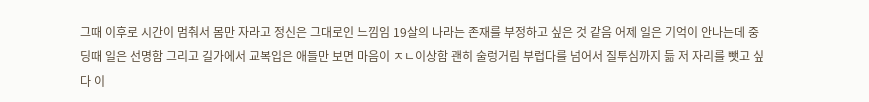그때 이후로 시간이 멈춰서 몸만 자라고 정신은 그대로인 느낌임 19살의 나라는 존재를 부정하고 싶은 것 같음 어제 일은 기억이 안나는데 중딩때 일은 선명함 그리고 길가에서 교복입은 애들만 보면 마음이 ㅈㄴ이상함 괜히 술렁거림 부럽다를 넘어서 질투심까지 듦 저 자리를 뺏고 싶다 이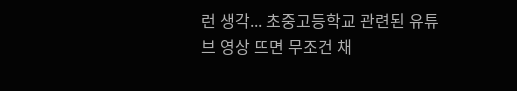런 생각... 초중고등학교 관련된 유튜브 영상 뜨면 무조건 채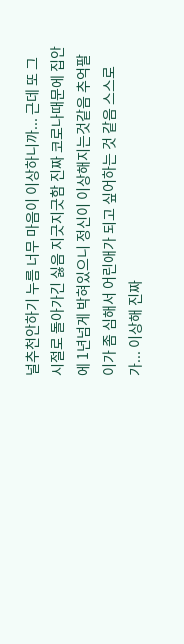널추천안하기 누름 너무 마음이 이상하니까... 근데 또 그 시절로 돌아가긴 싫음 지긋지긋함 진짜 코로나때문에 집안에 1년넘게 박혀있으니 정신이 이상해지는것같음 추억팔이가 좀 심해서 어린애가 되고 싶어하는 것 같음 스스로가... 이상해 진짜